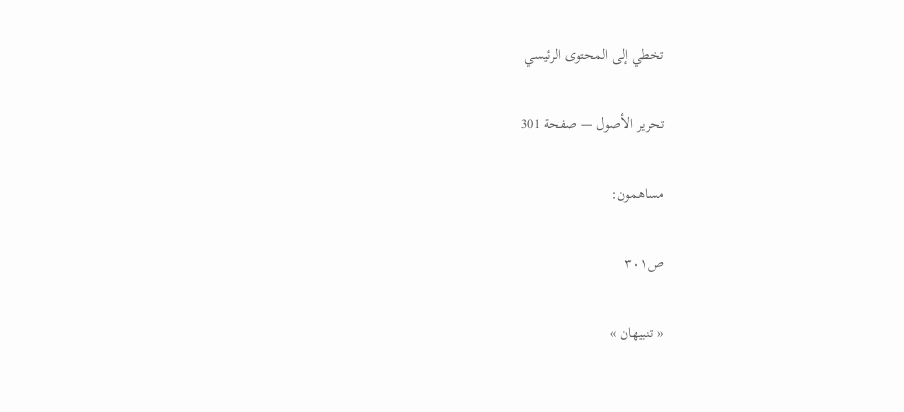تخطي إلى المحتوى الرئيسي

تحرير الأصول — صفحة 301

مساهمون:

ص٣٠١

« تنبيهان »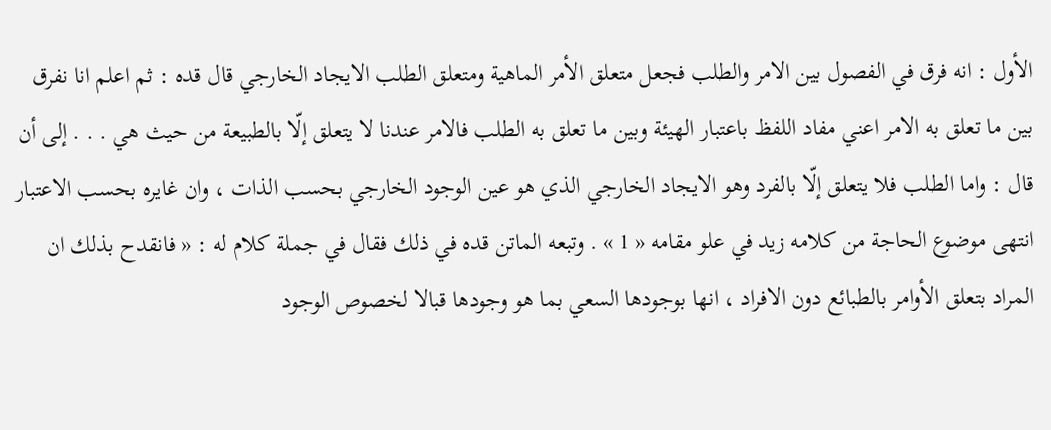الأول : انه فرق في الفصول بين الامر والطلب فجعل متعلق الأمر الماهية ومتعلق الطلب الايجاد الخارجي قال قده : ثم اعلم انا نفرق بين ما تعلق به الامر اعني مفاد اللفظ باعتبار الهيئة وبين ما تعلق به الطلب فالامر عندنا لا يتعلق إلّا بالطبيعة من حيث هي . . . إلى أن قال : واما الطلب فلا يتعلق إلّا بالفرد وهو الايجاد الخارجي الذي هو عين الوجود الخارجي بحسب الذات ، وان غايره بحسب الاعتبار انتهى موضوع الحاجة من كلامه زيد في علو مقامه « 1 » . وتبعه الماتن قده في ذلك فقال في جملة كلام له : « فانقدح بذلك ان المراد بتعلق الأوامر بالطبائع دون الافراد ، انها بوجودها السعي بما هو وجودها قبالا لخصوص الوجود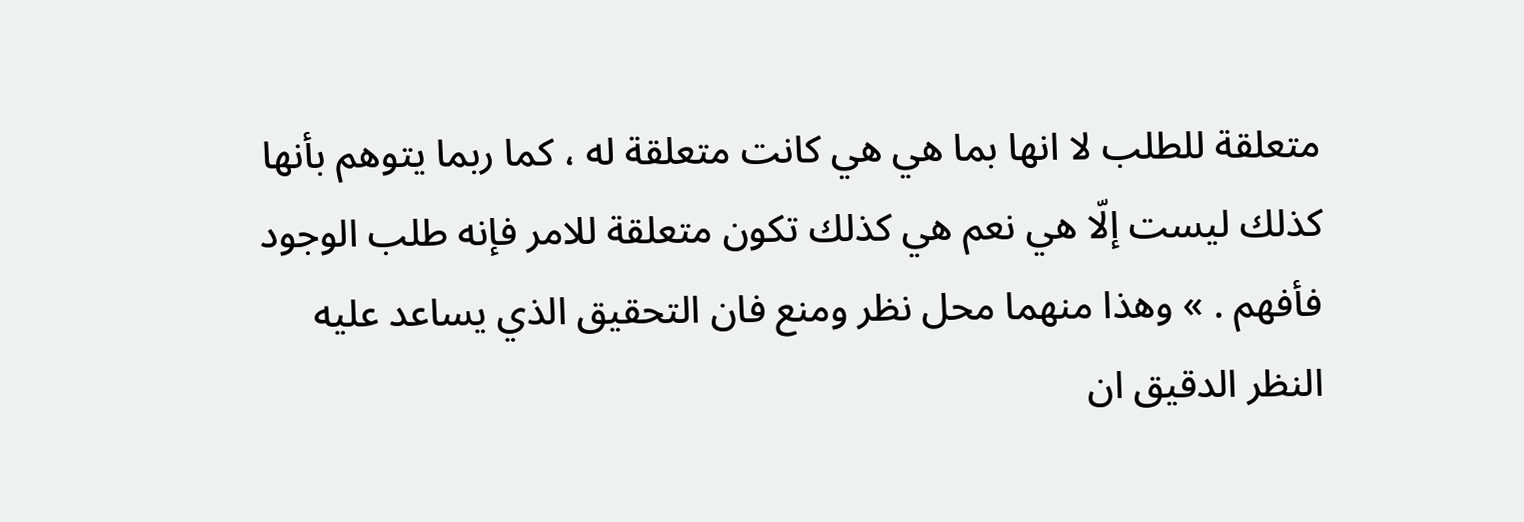متعلقة للطلب لا انها بما هي هي كانت متعلقة له ، كما ربما يتوهم بأنها كذلك ليست إلّا هي نعم هي كذلك تكون متعلقة للامر فإنه طلب الوجود فأفهم . » وهذا منهما محل نظر ومنع فان التحقيق الذي يساعد عليه النظر الدقيق ان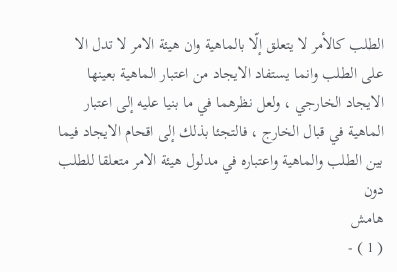الطلب كالأمر لا يتعلق إلّا بالماهية وان هيئة الامر لا تدل الا على الطلب وانما يستفاد الايجاد من اعتبار الماهية بعينها الايجاد الخارجي ، ولعل نظرهما في ما بنيا عليه إلى اعتبار الماهية في قبال الخارج ، فالتجئا بذلك إلى اقحام الايجاد فيما بين الطلب والماهية واعتباره في مدلول هيئة الامر متعلقا للطلب دون
هامش
( 1 ) -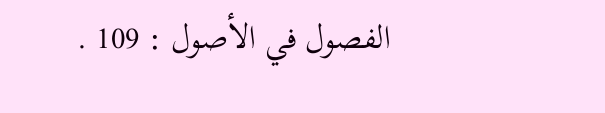الفصول في الأصول : 109 .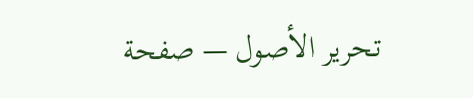تحرير الأصول — صفحة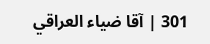301 | آقا ضياء العراقي